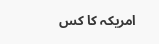امریکہ کا کس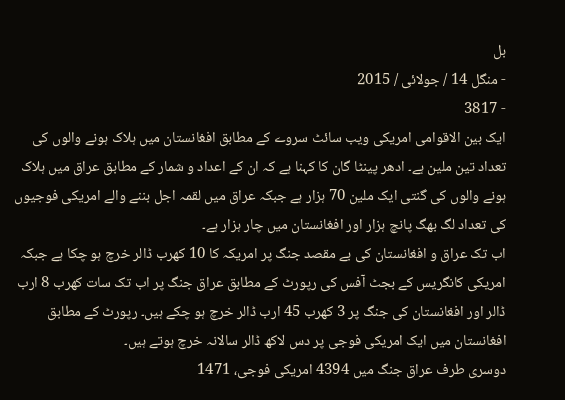بل
- منگل 14 / جولائی / 2015
- 3817
ایک بین الاقوامی امریکی ویب سائٹ سروے کے مطابق افغانستان میں ہلاک ہونے والوں کی تعداد تین ملین ہے۔ ادھر پینٹا گان کا کہنا ہے کہ ان کے اعداد و شمار کے مطابق عراق میں ہلاک ہونے والوں کی گنتی ایک ملین 70 ہزار ہے جبکہ عراق میں لقمہ اجل بننے والے امریکی فوجیوں کی تعداد لگ بھگ پانچ ہزار اور افغانستان میں چار ہزار ہے۔
اب تک عراق و افغانستان کی بے مقصد جنگ پر امریکہ کا 10 کھرب ڈالر خرچ ہو چکا ہے جبکہ امریکی کانگریس کے بجٹ آفس کی رپورٹ کے مطابق عراق جنگ پر اب تک سات کھرب 8 ارب ڈالر اور افغانستان کی جنگ پر 3 کھرب 45 ارب ڈالر خرچ ہو چکے ہیں۔ رپورٹ کے مطابق افغانستان میں ایک امریکی فوجی پر دس لاکھ ڈالر سالانہ خرچ ہوتے ہیں۔
دوسری طرف عراق جنگ میں 4394 امریکی فوجی، 1471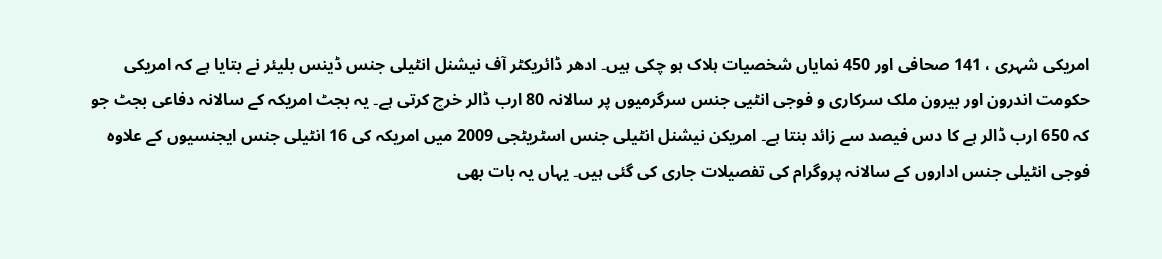امریکی شہری ، 141 صحافی اور 450 نمایاں شخصیات ہلاک ہو چکی ہیں۔ ادھر ڈائریکٹر آف نیشنل انٹیلی جنس ڈینس بلیئر نے بتایا ہے کہ امریکی حکومت اندرون اور بیرون ملک سرکاری و فوجی انٹیی جنس سرگرمیوں پر سالانہ 80 ارب ڈالر خرچ کرتی ہے۔ یہ بجٹ امریکہ کے سالانہ دفاعی بجٹ جو کہ 650 ارب ڈالر ہے کا دس فیصد سے زائد بنتا ہے۔ امریکن نیشنل انٹیلی جنس اسٹریٹجی 2009 میں امریکہ کی 16 انٹیلی جنس ایجنسیوں کے علاوہ فوجی انٹیلی جنس اداروں کے سالانہ پروگرام کی تفصیلات جاری کی گئی ہیں۔ یہاں یہ بات بھی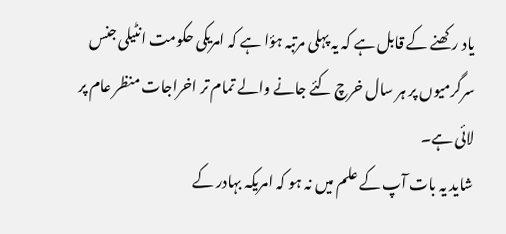یاد رکھنے کے قابل ہے کہ یہ پہلی مرتبہ ہؤا ہے کہ امریکی حکومت انٹیلی جنس سرگرمیوں پر ہر سال خرچ کئے جانے والے تمام تر اخراجات منظر عام پر لائی ہے۔
شاید یہ بات آپ کے علم میں نہ ہو کہ امریکہ بہادر کے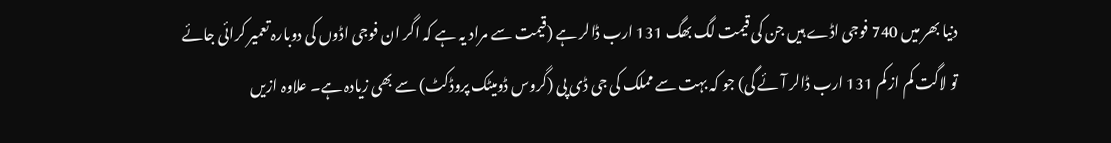دنیا بھر میں 740 فوجی اڈے ہیں جن کی قیمت لگ بھگ 131 ارب ڈالر ہے (قیمت سے مراد یہ ہے کہ اگر ان فوجی اڈوں کی دوبارہ تعمیر کرائی جائے تو لاگت کم از کم 131 ارب ڈالر آئے گی) جو کہ بہت سے مملک کی جی ڈی پی (گروس ڈومیٹک پروڈکٹ) سے بھی زیادہ ہے۔ علاوہ ازیں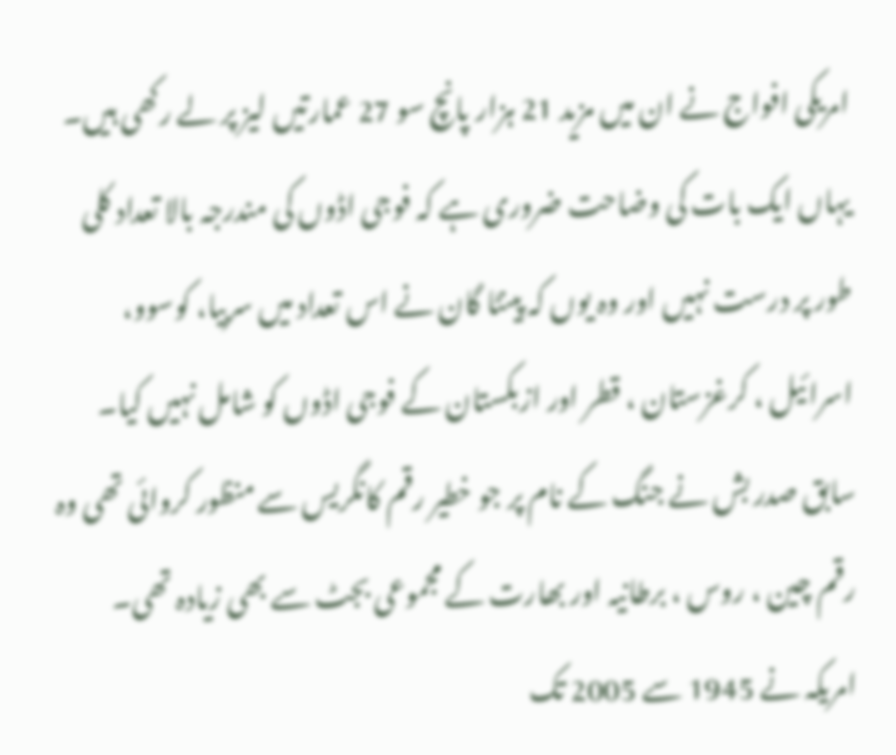امریکی افواج نے ان میں مزید 21 ہزار پانچ سو 27 عمارتیں لیز پر لے رکھی ہیں۔ یہاں ایک بات کی وضاحت ضروری ہے کہ فوجی اڈوں کی مندرجہ بالا تعداد کلی طور پر درست نہیں اور وہ یوں کہ پینٹا گان نے اس تعداد میں سربیا، کوسوو، اسرائیل ، کرغزستان ، قطر اور ازبکستان کے فوجی اڈوں کو شامل نہیں کیا۔ سابق صدر بش نے جنگ کے نام پر جو خطیر رقم کانگریس سے منظور کروائی تھی وہ رقم چین ، روس ، برطانیہ اور بھارت کے مجموعی بجٹ سے بھی زیادہ تھی۔
امریکہ نے 1945 سے 2005 تک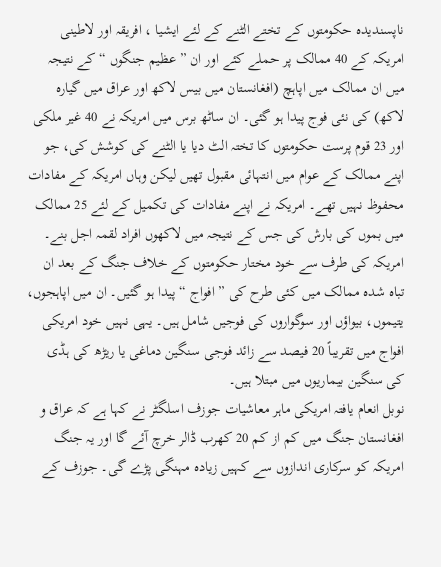ناپسندیدہ حکومتوں کے تختے الٹنے کے لئے ایشیا ، افریقہ اور لاطینی امریکہ کے 40 ممالک پر حملے کئے اور ان ” عظیم جنگوں “ کے نتیجہ میں ان ممالک میں اپاہچ (افغانستان میں بیس لاکھ اور عراق میں گیارہ لاکھ) کی نئی فوج پیدا ہو گئی۔ ان ساٹھ برس میں امریکہ نے 40 غیر ملکی اور 23 قوم پرست حکومتوں کا تختہ الٹ دیا یا الٹنے کی کوشش کی، جو اپنے ممالک کے عوام میں انتہائی مقبول تھیں لیکن وہاں امریکہ کے مفادات محفوظ نہیں تھے۔ امریکہ نے اپنے مفادات کی تکمیل کے لئے 25 ممالک میں بموں کی بارش کی جس کے نتیجہ میں لاکھوں افراد لقمہ اجل بنے۔ امریکہ کی طرف سے خود مختار حکومتوں کے خلاف جنگ کے بعد ان تباہ شدہ ممالک میں کئی طرح کی ” افواج “ پیدا ہو گئیں۔ ان میں اپاہجوں، یتیموں، بیواؤں اور سوگواروں کی فوجیں شامل ہیں۔ یہی نہیں خود امریکی افواج میں تقریباً 20 فیصد سے زائد فوجی سنگین دماغی یا ریڑھ کی ہڈی کی سنگین بیماریوں میں مبتلا ہیں۔
نوبل انعام یافتہ امریکی ماہر معاشیات جوزف اسلگٹر نے کہا ہے کہ عراق و افغانستان جنگ میں کم از کم 20 کھرب ڈالر خرچ آئے گا اور یہ جنگ امریکہ کو سرکاری اندازوں سے کہیں زیادہ مہنگی پڑے گی۔ جوزف کے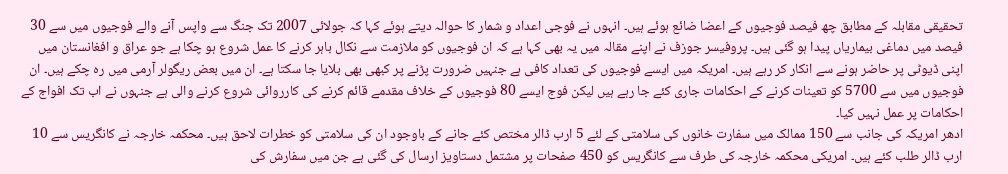تحقیقی مقابلہ کے مطابق چھ فیصد فوجیوں کے اعضا ضائع ہوئے ہیں۔ انہوں نے فوجی اعداد و شمار کا حوالہ دیتے ہوئے کہا کہ جولائی 2007 تک جنگ سے واپس آنے والے فوجیوں میں سے 30 فیصد میں دماغی بیماریاں پیدا ہو گئی ہیں۔ پروفیسر جوزف نے اپنے مقالہ میں یہ بھی کہا ہے کہ ان فوجیوں کو ملازمت سے نکال باہر کرنے کا عمل شروع ہو چکا ہے جو عراق و افغانستان میں اپنی ڈیوٹی پر حاضر ہونے سے انکار کر رہے ہیں۔ امریکہ میں ایسے فوجیوں کی تعداد کافی ہے جنہیں ضرورت پڑنے پر کبھی بھی بلایا جا سکتا ہے۔ ان میں بعض ریگولر آرمی میں رہ چکے ہیں۔ ان فوجیوں میں سے 5700 کو تعینات کرنے کے احکامات جاری کئے جا رہے ہیں لیکن فوج ایسے 80 فوجیوں کے خلاف مقدمے قائم کرنے کی کارروائی شروع کرنے والی ہے جنہوں نے اب تک افواج کے احکامات پر عمل نہیں کیا۔
ادھر امریکہ کی جانب سے 150 ممالک میں سفارت خانوں کی سلامتی کے لئے 5 ارب ڈالر مختص کئے جانے کے باوجود ان کی سلامتی کو خطرات لاحق ہیں۔ محکمہ خارجہ نے کانگریس سے 10 ارب ڈالر طلب کئے ہیں۔ امریکی محکمہ خارجہ کی طرف سے کانگریس کو 450 صفحات پر مشتمل دستاویز ارسال کی گئی ہے جن میں سفارش کی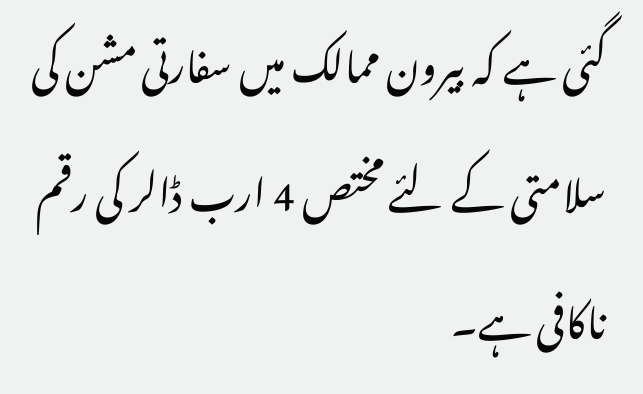گئی ہے کہ بیرون ممالک میں سفارتی مشن کی سلامتی کے لئے مختص 4 ارب ڈالر کی رقم ناکافی ہے۔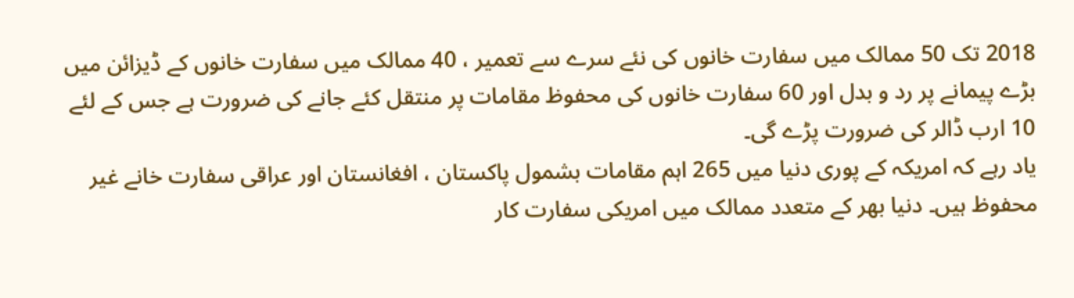2018 تک 50 ممالک میں سفارت خانوں کی نئے سرے سے تعمیر ، 40 ممالک میں سفارت خانوں کے ڈیزائن میں بڑے پیمانے پر رد و بدل اور 60 سفارت خانوں کی محفوظ مقامات پر منتقل کئے جانے کی ضرورت ہے جس کے لئے 10 ارب ڈالر کی ضرورت پڑے گی۔
یاد رہے کہ امریکہ کے پوری دنیا میں 265 اہم مقامات بشمول پاکستان ، افغانستان اور عراقی سفارت خانے غیر محفوظ ہیں۔ دنیا بھر کے متعدد ممالک میں امریکی سفارت کار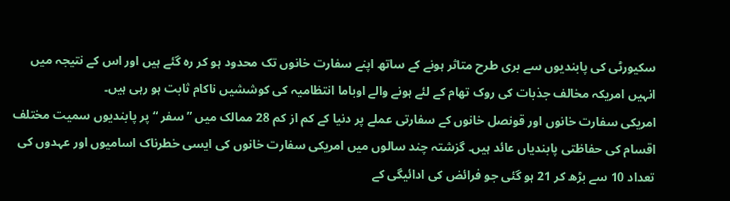سکیورٹی کی پابندیوں سے بری طرح متاثر ہونے کے ساتھ اپنے سفارت خانوں تک محدود ہو کر رہ گئے ہیں اور اس کے نتیجہ میں انہیں امریکہ مخالف جذبات کی روک تھام کے لئے ہونے والے اوباما انتظامیہ کی کوششیں ناکام ثابت ہو رہی ہیں۔
امریکی سفارت خانوں اور قونصل خانوں کے سفارتی عملے پر دنیا کے کم از کم 28 ممالک میں ” سفر “ پر پابندیوں سمیت مختلف اقسام کی حفاظتی پابندیاں عائد ہیں۔ گزشتہ چند سالوں میں امریکی سفارت خانوں کی ایسی خطرناک اسامیوں اور عہدوں کی تعداد 10 سے بڑھ کر 21 ہو گئی جو فرائض کی ادائیگی کے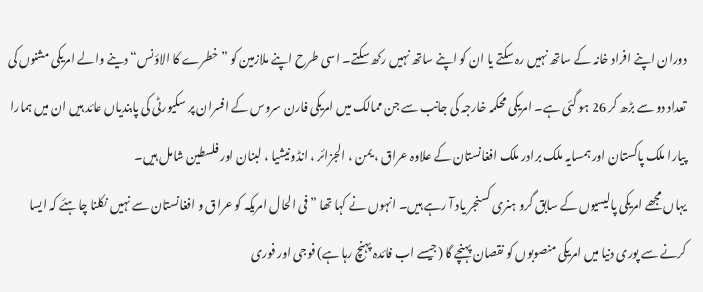دوران اپنے افراد خانہ کے ساتھ نہیں رہ سکتے یا ان کو اپنے ساتھ نہیں رکھ سکتے۔ اسی طرح اپنے ملازمین کو ” خطرے کا الاؤنس“ دینے والے امریکی مشنوں کی تعداد دو سے بڑھ کر 26 ہو گئی ہے۔ امریکی محکمہ خارجہ کی جانب سے جن ممالک میں امریکی فارن سروس کے افسران پر سکیورٹی کی پابندیاں عائد ہیں ان میں ہمارا پیارا ملک پاکستان اور ہمسایہ ملک برادر ملک افغانستان کے علاوہ عراق ، یمن ، الجزائر ، انڈونیشیا ، لبنان اور فلسطین شامل ہیں۔
یہاں مجھے امریکی پالیسیوں کے سابق گرو ہنری کسنجر یاد آ رہے ہیں۔ انہوں نے کہا تھا ” فی الحال امریکہ کو عراق و افغانستان سے نہیں نکلنا چاہئے کہ ایسا کرنے سے پوری دنیا میں امریکی منصوبوں کو نقصان پہنچے گا (جیسے اب فائدہ پہنچ رہا ہے) فوجی اور فوری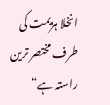انخلا ہزیمت کی طرف مختصر ترین راستہ ہے“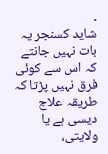۔
شاید کسنجر یہ بات نہیں جانتے کہ اس سے کوئی فرق نہیں پڑتا کہ طریقہ علاج دیسی ہے یا ولایتی،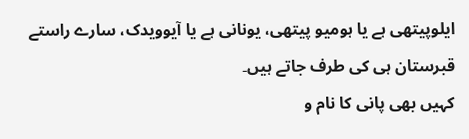ایلوپیتھی ہے یا ہومیو پیتھی، یونانی ہے یا آیوویدک، سارے راستے قبرستان ہی کی طرف جاتے ہیں۔
کہیں بھی پانی کا نام و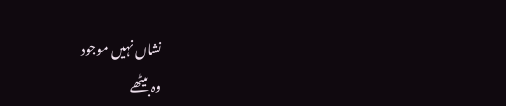نشاں نہیں موجود
وہ بیٹھے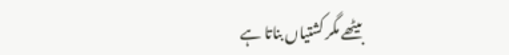بیٹھے مگر کشتیاں بناتا ہے